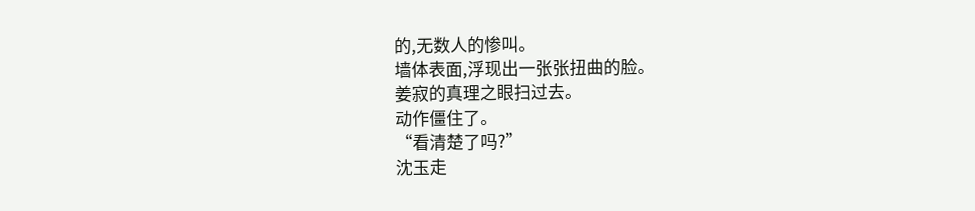的,无数人的惨叫。
墙体表面,浮现出一张张扭曲的脸。
姜寂的真理之眼扫过去。
动作僵住了。
“看清楚了吗?”
沈玉走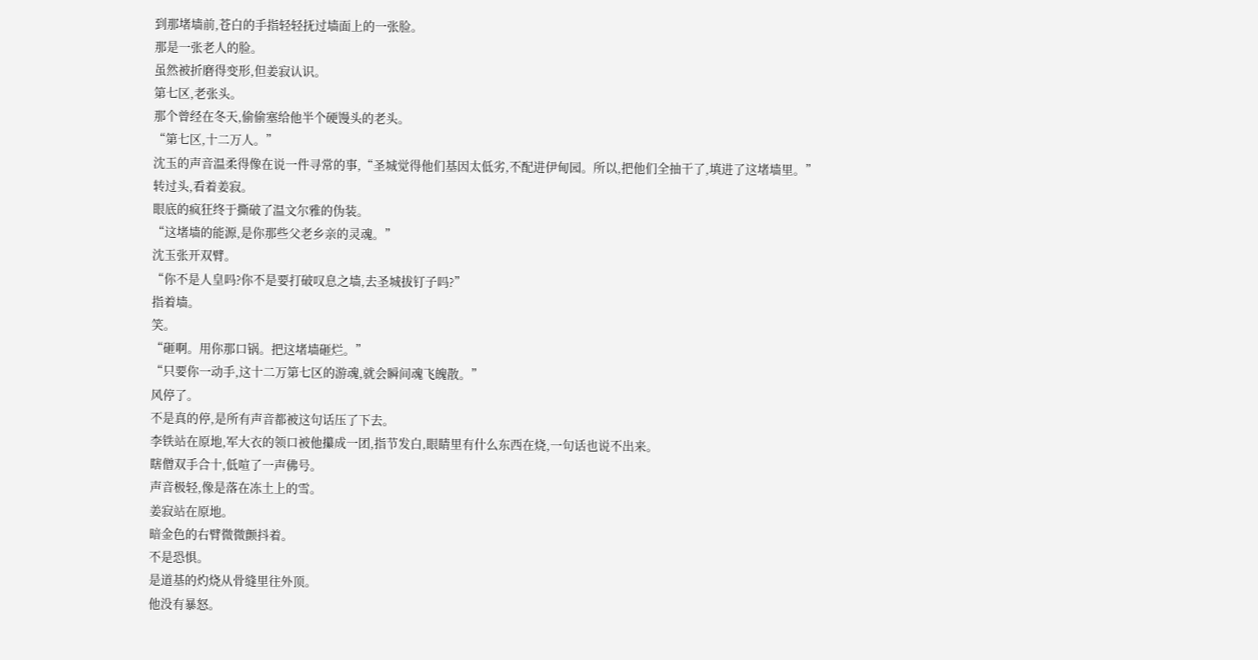到那堵墙前,苍白的手指轻轻抚过墙面上的一张脸。
那是一张老人的脸。
虽然被折磨得变形,但姜寂认识。
第七区,老张头。
那个曾经在冬天,偷偷塞给他半个硬馒头的老头。
“第七区,十二万人。”
沈玉的声音温柔得像在说一件寻常的事,“圣城觉得他们基因太低劣,不配进伊甸园。所以,把他们全抽干了,填进了这堵墙里。”
转过头,看着姜寂。
眼底的疯狂终于撕破了温文尔雅的伪装。
“这堵墙的能源,是你那些父老乡亲的灵魂。”
沈玉张开双臂。
“你不是人皇吗?你不是要打破叹息之墙,去圣城拔钉子吗?”
指着墙。
笑。
“砸啊。用你那口锅。把这堵墙砸烂。”
“只要你一动手,这十二万第七区的游魂,就会瞬间魂飞魄散。”
风停了。
不是真的停,是所有声音都被这句话压了下去。
李铁站在原地,军大衣的领口被他攥成一团,指节发白,眼睛里有什么东西在烧,一句话也说不出来。
瞎僧双手合十,低喧了一声佛号。
声音极轻,像是落在冻土上的雪。
姜寂站在原地。
暗金色的右臂微微颤抖着。
不是恐惧。
是道基的灼烧从骨缝里往外顶。
他没有暴怒。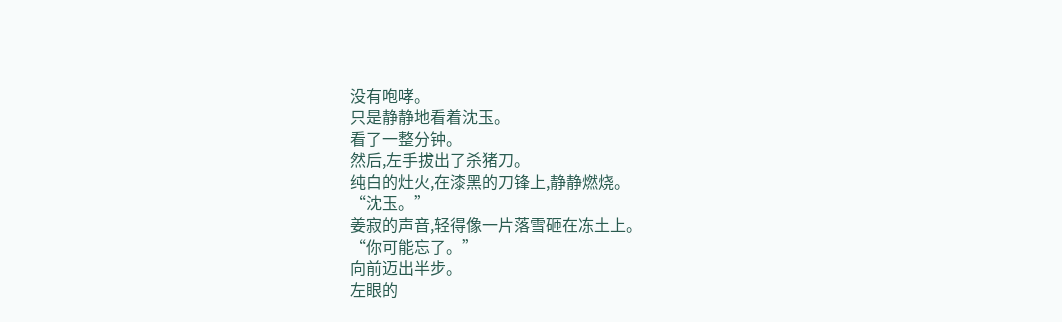没有咆哮。
只是静静地看着沈玉。
看了一整分钟。
然后,左手拔出了杀猪刀。
纯白的灶火,在漆黑的刀锋上,静静燃烧。
“沈玉。”
姜寂的声音,轻得像一片落雪砸在冻土上。
“你可能忘了。”
向前迈出半步。
左眼的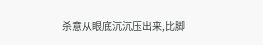杀意从眼底沉沉压出来,比脚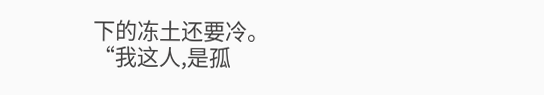下的冻土还要冷。
“我这人,是孤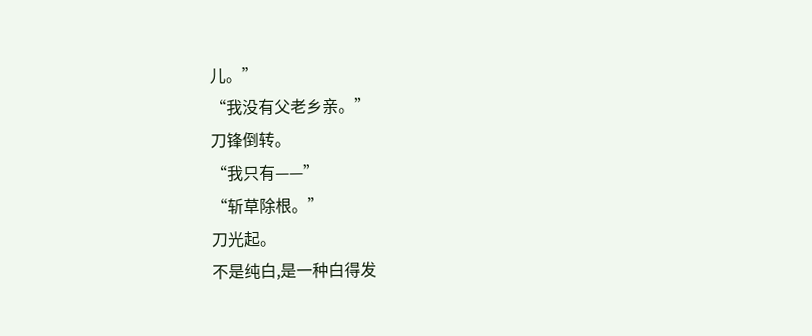儿。”
“我没有父老乡亲。”
刀锋倒转。
“我只有——”
“斩草除根。”
刀光起。
不是纯白,是一种白得发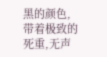黑的颜色,带着极致的死重,无声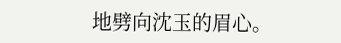地劈向沈玉的眉心。